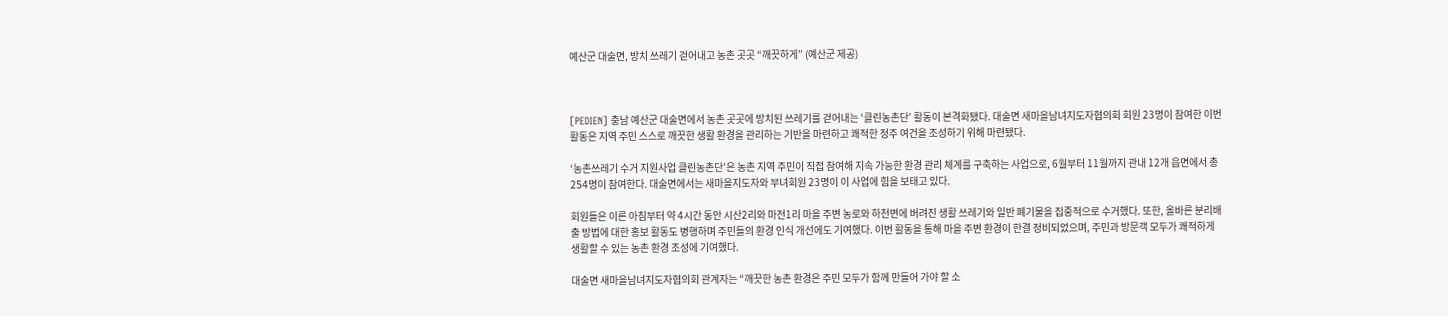예산군 대술면, 방치 쓰레기 걷어내고 농촌 곳곳 “깨끗하게” (예산군 제공)



[PEDIEN] 충남 예산군 대술면에서 농촌 곳곳에 방치된 쓰레기를 걷어내는 ‘클린농촌단’ 활동이 본격화됐다. 대술면 새마을남녀지도자협의회 회원 23명이 참여한 이번 활동은 지역 주민 스스로 깨끗한 생활 환경을 관리하는 기반을 마련하고 쾌적한 정주 여건을 조성하기 위해 마련됐다.

‘농촌쓰레기 수거 지원사업 클린농촌단’은 농촌 지역 주민이 직접 참여해 지속 가능한 환경 관리 체계를 구축하는 사업으로, 6월부터 11월까지 관내 12개 읍면에서 총 254명이 참여한다. 대술면에서는 새마을지도자와 부녀회원 23명이 이 사업에 힘을 보태고 있다.

회원들은 이른 아침부터 약 4시간 동안 시산2리와 마전1리 마을 주변 농로와 하천변에 버려진 생활 쓰레기와 일반 폐기물을 집중적으로 수거했다. 또한, 올바른 분리배출 방법에 대한 홍보 활동도 병행하며 주민들의 환경 인식 개선에도 기여했다. 이번 활동을 통해 마을 주변 환경이 한결 정비되었으며, 주민과 방문객 모두가 쾌적하게 생활할 수 있는 농촌 환경 조성에 기여했다.

대술면 새마을남녀지도자협의회 관계자는 “깨끗한 농촌 환경은 주민 모두가 함께 만들어 가야 할 소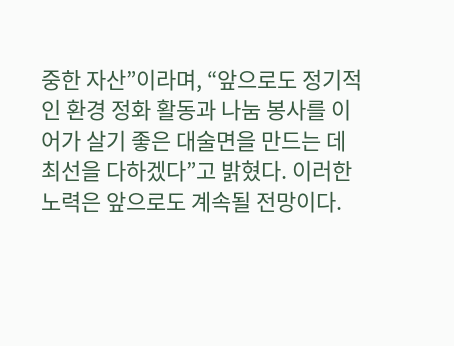중한 자산”이라며, “앞으로도 정기적인 환경 정화 활동과 나눔 봉사를 이어가 살기 좋은 대술면을 만드는 데 최선을 다하겠다”고 밝혔다. 이러한 노력은 앞으로도 계속될 전망이다.